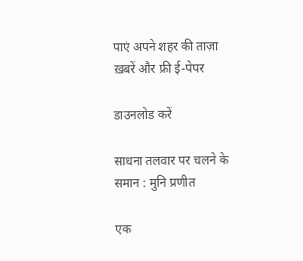पाएं अपने शहर की ताज़ा ख़बरें और फ्री ई-पेपर

डाउनलोड करें

साधना तलवार पर चलने के समान : मुनि प्रणीत

एक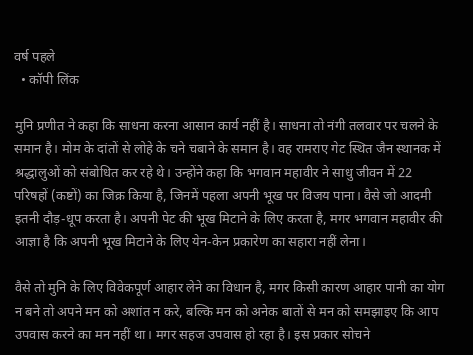वर्ष पहले
  • कॉपी लिंक

मुनि प्रणीत ने कहा कि साधना करना आसान कार्य नहीं है। साधना तो नंगी तलवार पर चलने के समान है। मोम के दांतों से लोहे के चने चबाने के समान है। वह रामराए गेट स्थित जैन स्थानक में श्रद्धालुओं को संबोधित कर रहे थे। उन्होंने कहा कि भगवान महावीर ने साधु जीवन में 22 परिषहों (कष्टों) का जिक्र किया है, जिनमें पहला अपनी भूख पर विजय पाना। वैसे जो आदमी इतनी दौड़-धूप करता है। अपनी पेट की भूख मिटाने के लिए करता है, मगर भगवान महावीर की आज्ञा है कि अपनी भूख मिटाने के लिए येन-केन प्रकारेण का सहारा नहीं लेना।

वैसे तो मुनि के लिए विवेकपूर्ण आहार लेने का विधान है, मगर किसी कारण आहार पानी का योग न बने तो अपने मन को अशांत न करे, बल्कि मन को अनेक बातों से मन को समझाइए कि आप उपवास करने का मन नहीं था। मगर सहज उपवास हो रहा है। इस प्रकार सोचने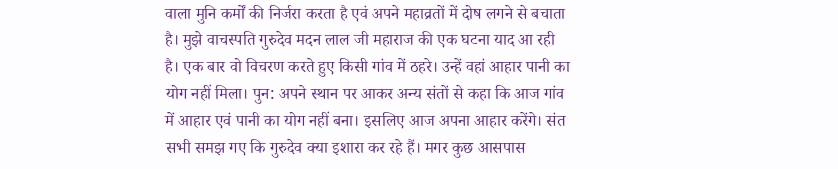वाला मुनि कर्मों की निर्जरा करता है एवं अपने महाव्रतों में दोष लगने से बचाता है। मुझे वाचस्पति गुरुदेव मदन लाल जी महाराज की एक घटना याद आ रही है। एक बार वो विचरण करते हुए किसी गांव में ठहरे। उन्हें वहां आहार पानी का योग नहीं मिला। पुन: अपने स्थान पर आकर अन्य संतों से कहा कि आज गांव में आहार एवं पानी का योग नहीं बना। इसलिए आज अपना आहार करेंगे। संत सभी समझ गए कि गुरुदेव क्या इशारा कर रहे हैं। मगर कुछ आसपास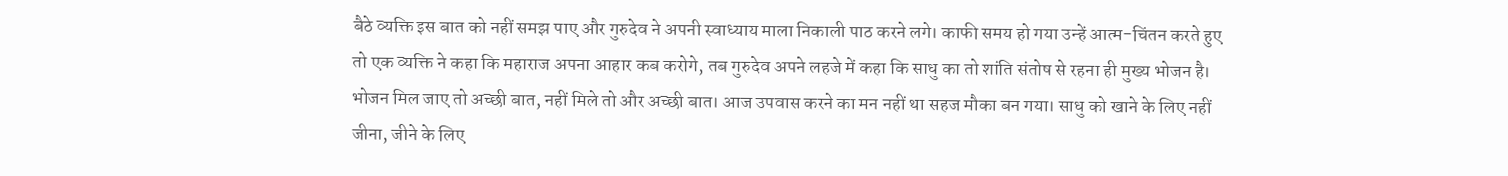बैठे व्यक्ति इस बात को नहीं समझ पाए और गुरुदेव ने अपनी स्वाध्याय माला निकाली पाठ करने लगे। काफी समय हो गया उन्हें आत्म-चिंतन करते हुए तो एक व्यक्ति ने कहा कि महाराज अपना आहार कब करोगे, तब गुरुदेव अपने लहजे में कहा कि साधु का तो शांति संतोष से रहना ही मुख्य भोजन है। भोजन मिल जाए तो अच्छी बात, नहीं मिले तो और अच्छी बात। आज उपवास करने का मन नहीं था सहज मौका बन गया। साधु को खाने के लिए नहीं जीना, जीने के लिए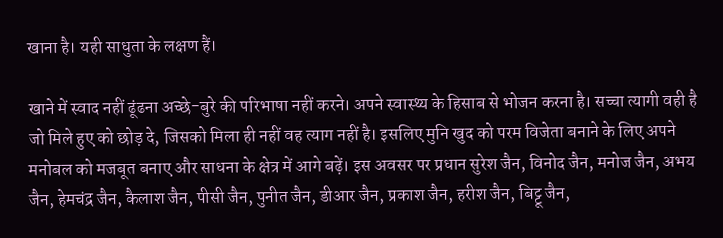खाना है। यही साधुता के लक्षण हैं।

खाने में स्वाद नहीं ढूंढना अच्छे-बुरे की परिभाषा नहीं करने। अपने स्वास्थ्य के हिसाब से भोजन करना है। सच्चा त्यागी वही है जो मिले हुए को छोड़ दे, जिसको मिला ही नहीं वह त्याग नहीं है। इसलिए मुनि खुद को परम विजेता बनाने के लिए अपने मनोबल को मजबूत बनाए और साधना के क्षेत्र में आगे बढ़ें। इस अवसर पर प्रधान सुरेश जैन, विनोद जैन, मनोज जैन, अभय जैन, हेमचंद्र जैन, कैलाश जैन, पीसी जैन, पुनीत जैन, डीआर जैन, प्रकाश जैन, हरीश जैन, बिट्टू जैन,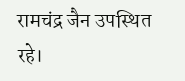रामचंद्र जैन उपस्थित रहे।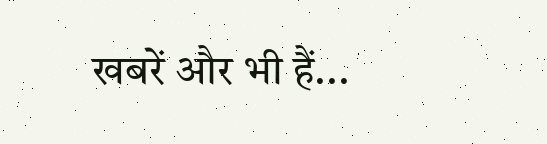खबरें और भी हैं...